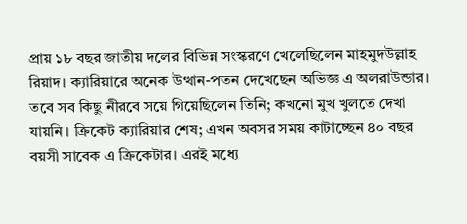প্রায় ১৮ বছর জাতীয় দলের বিভিন্ন সংস্করণে খেলেছিলেন মাহমুদউল্লাহ রিয়াদ। ক্যারিয়ারে অনেক উত্থান-পতন দেখেছেন অভিজ্ঞ এ অলরাউন্ডার। তবে সব কিছু নীরবে সয়ে গিয়েছিলেন তিনি; কখনো মুখ খুলতে দেখা যায়নি। ক্রিকেট ক্যারিয়ার শেষ; এখন অবসর সময় কাটাচ্ছেন ৪০ বছর বয়সী সাবেক এ ক্রিকেটার। এরই মধ্যে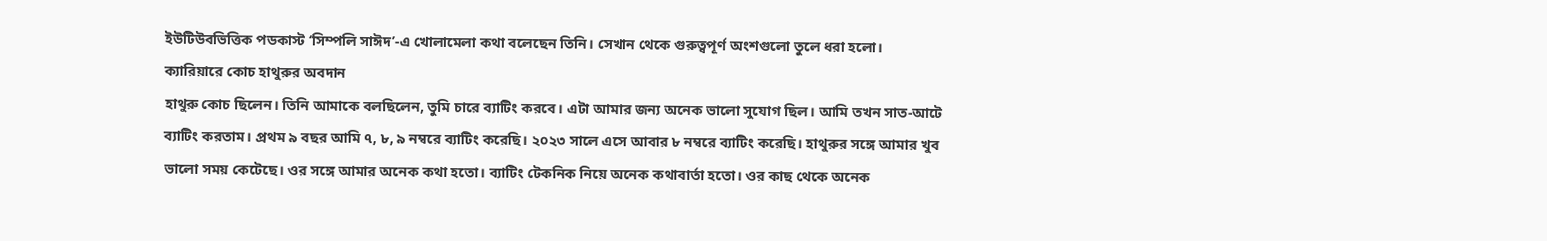ইউটিউবভিত্তিক পডকাস্ট ‘সিম্পলি সাঈদ’-এ খোলামেলা কথা বলেছেন তিনি। সেখান থেকে গুরুত্বপূর্ণ অংশগুলো তুলে ধরা হলো।
ক্যারিয়ারে কোচ হাথুরুর অবদান
হাথুরু কোচ ছিলেন। তিনি আমাকে বলছিলেন, তুমি চারে ব্যাটিং করবে। এটা আমার জন্য অনেক ভালো সুযোগ ছিল। আমি তখন সাত-আটে ব্যাটিং করতাম। প্রথম ৯ বছর আমি ৭, ৮, ৯ নম্বরে ব্যাটিং করেছি। ২০২৩ সালে এসে আবার ৮ নম্বরে ব্যাটিং করেছি। হাথুরুর সঙ্গে আমার খুব ভালো সময় কেটেছে। ওর সঙ্গে আমার অনেক কথা হতো। ব্যাটিং টেকনিক নিয়ে অনেক কথাবার্তা হতো। ওর কাছ থেকে অনেক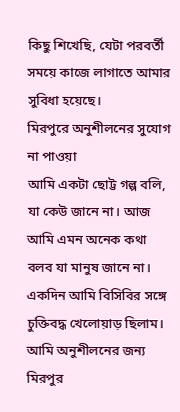কিছু শিখেছি, যেটা পরবর্তী সময়ে কাজে লাগাতে আমার সুবিধা হয়েছে।
মিরপুরে অনুশীলনের সুযোগ না পাওয়া
আমি একটা ছোট্ট গল্প বলি, যা কেউ জানে না। আজ আমি এমন অনেক কথা বলব যা মানুষ জানে না। একদিন আমি বিসিবির সঙ্গে চুক্তিবদ্ধ খেলোয়াড় ছিলাম। আমি অনুশীলনের জন্য মিরপুর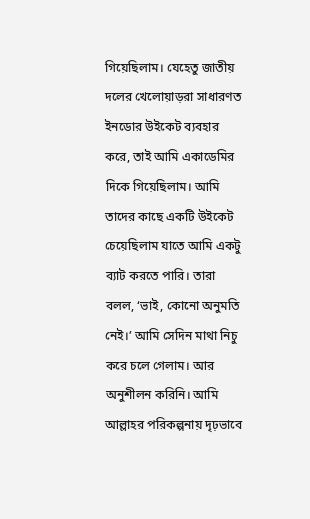গিয়েছিলাম। যেহেতু জাতীয় দলের খেলোয়াড়রা সাধারণত ইনডোর উইকেট ব্যবহার করে, তাই আমি একাডেমির দিকে গিয়েছিলাম। আমি তাদের কাছে একটি উইকেট চেয়েছিলাম যাতে আমি একটু ব্যাট করতে পারি। তারা বলল, ‘ভাই, কোনো অনুমতি নেই।’ আমি সেদিন মাথা নিচু করে চলে গেলাম। আর অনুশীলন করিনি। আমি আল্লাহর পরিকল্পনায় দৃঢ়ভাবে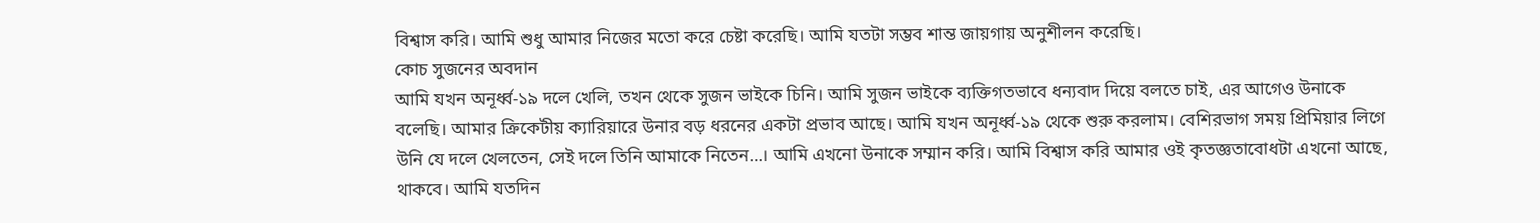বিশ্বাস করি। আমি শুধু আমার নিজের মতো করে চেষ্টা করেছি। আমি যতটা সম্ভব শান্ত জায়গায় অনুশীলন করেছি।
কোচ সুজনের অবদান
আমি যখন অনূর্ধ্ব-১৯ দলে খেলি, তখন থেকে সুজন ভাইকে চিনি। আমি সুজন ভাইকে ব্যক্তিগতভাবে ধন্যবাদ দিয়ে বলতে চাই, এর আগেও উনাকে বলেছি। আমার ক্রিকেটীয় ক্যারিয়ারে উনার বড় ধরনের একটা প্রভাব আছে। আমি যখন অনূর্ধ্ব-১৯ থেকে শুরু করলাম। বেশিরভাগ সময় প্রিমিয়ার লিগে উনি যে দলে খেলতেন, সেই দলে তিনি আমাকে নিতেন…। আমি এখনো উনাকে সম্মান করি। আমি বিশ্বাস করি আমার ওই কৃতজ্ঞতাবোধটা এখনো আছে, থাকবে। আমি যতদিন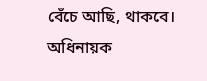বেঁচে আছি, থাকবে।
অধিনায়ক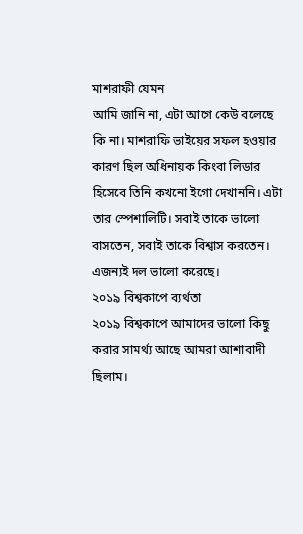মাশরাফী যেমন
আমি জানি না, এটা আগে কেউ বলেছে কি না। মাশরাফি ভাইয়ের সফল হওয়ার কারণ ছিল অধিনায়ক কিংবা লিডার হিসেবে তিনি কখনো ইগো দেখাননি। এটা তার স্পেশালিটি। সবাই তাকে ভালো বাসতেন, সবাই তাকে বিশ্বাস করতেন। এজন্যই দল ভালো করেছে।
২০১৯ বিশ্বকাপে ব্যর্থতা
২০১৯ বিশ্বকাপে আমাদের ভালো কিছু করার সামর্থ্য আছে আমরা আশাবাদী ছিলাম।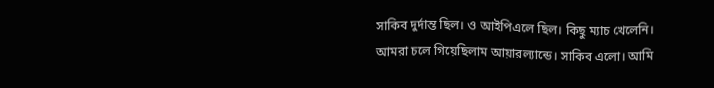সাকিব দুর্দান্ত ছিল। ও আইপিএলে ছিল। কিছু ম্যাচ খেলেনি। আমরা চলে গিয়েছিলাম আয়ারল্যান্ডে। সাকিব এলো। আমি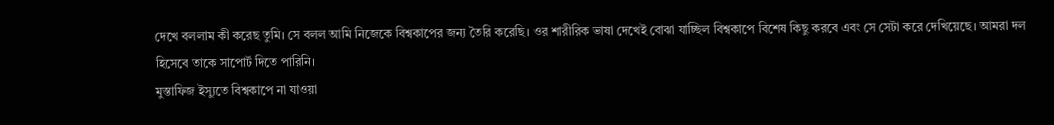দেখে বললাম কী করেছ তুমি। সে বলল আমি নিজেকে বিশ্বকাপের জন্য তৈরি করেছি। ওর শারীরিক ভাষা দেখেই বোঝা যাচ্ছিল বিশ্বকাপে বিশেষ কিছু করবে এবং সে সেটা করে দেখিয়েছে। আমরা দল হিসেবে তাকে সাপোর্ট দিতে পারিনি।
মুস্তাফিজ ইস্যুতে বিশ্বকাপে না যাওয়া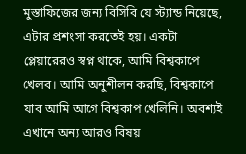মুস্তাফিজের জন্য বিসিবি যে স্ট্যান্ড নিয়েছে, এটার প্রশংসা করতেই হয়। একটা প্লেয়ারেরও স্বপ্ন থাকে, আমি বিশ্বকাপে খেলব। আমি অনুশীলন করছি, বিশ্বকাপে যাব আমি আগে বিশ্বকাপ খেলিনি। অবশ্যই এখানে অন্য আরও বিষয়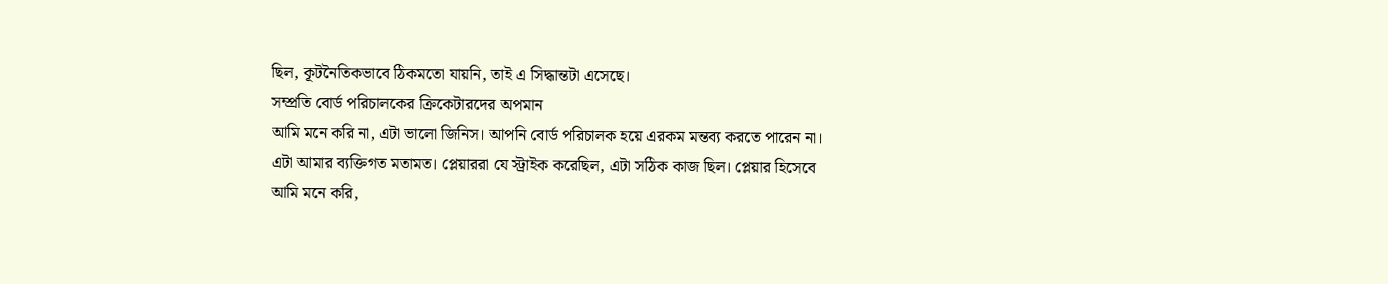ছিল, কূটনৈতিকভাবে ঠিকমতো যায়নি, তাই এ সিদ্ধান্তটা এসেছে।
সম্প্রতি বোর্ড পরিচালকের ক্রিকেটারদের অপমান
আমি মনে করি না, এটা ভালো জিনিস। আপনি বোর্ড পরিচালক হয়ে এরকম মন্তব্য করতে পারেন না। এটা আমার ব্যক্তিগত মতামত। প্লেয়াররা যে স্ট্রাইক করেছিল, এটা সঠিক কাজ ছিল। প্লেয়ার হিসেবে আমি মনে করি,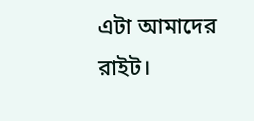এটা আমাদের রাইট।